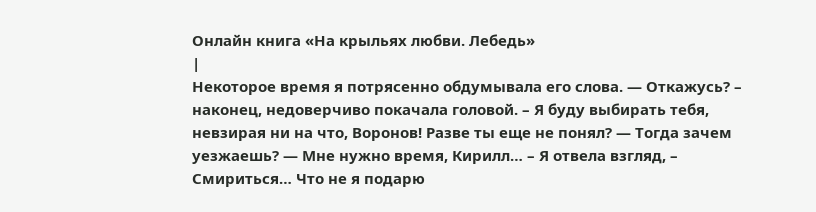Онлайн книга «На крыльях любви. Лебедь»
|
Некоторое время я потрясенно обдумывала его слова. — Откажусь? – наконец, недоверчиво покачала головой. – Я буду выбирать тебя, невзирая ни на что, Воронов! Разве ты еще не понял? — Тогда зачем уезжаешь? — Мне нужно время, Кирилл… – Я отвела взгляд, – Смириться… Что не я подарю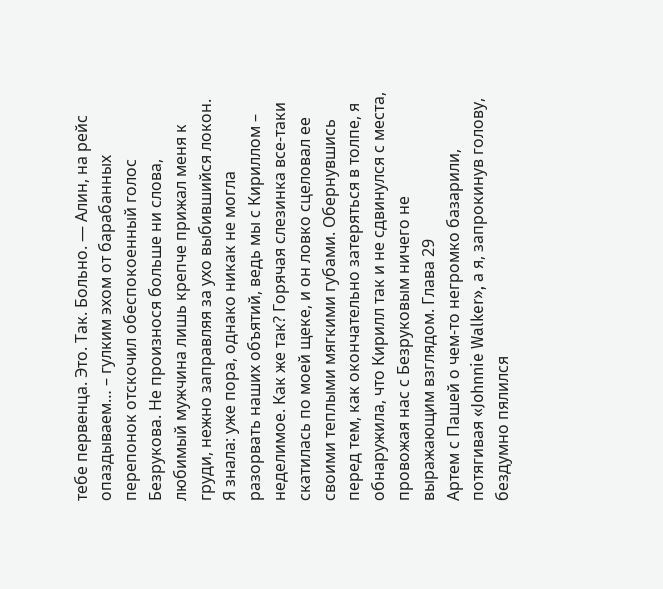тебе первенца. Это. Так. Больно. — Алин, на рейс опаздываем… – гулким эхом от барабанных перепонок отскочил обеспокоенный голос Безрукова. Не произнося больше ни слова, любимый мужчина лишь крепче прижал меня к груди, нежно заправляя за ухо выбившийся локон. Я знала: уже пора, однако никак не могла разорвать наших объятий, ведь мы с Кириллом – неделимое. Как же так? Горячая слезинка все-таки скатилась по моей щеке, и он ловко сцеловал ее своими теплыми мягкими губами. Обернувшись перед тем, как окончательно затеряться в толпе, я обнаружила, что Кирилл так и не сдвинулся с места, провожая нас с Безруковым ничего не выражающим взглядом. Глава 29
Артем с Пашей о чем-то негромко базарили, потягивая «Johnnie Walker», а я, запрокинув голову, бездумно пялился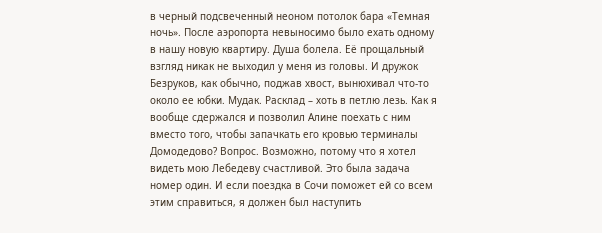в черный подсвеченный неоном потолок бара «Темная ночь». После аэропорта невыносимо было ехать одному в нашу новую квартиру. Душа болела. Её прощальный взгляд никак не выходил у меня из головы. И дружок Безруков, как обычно, поджав хвост, вынюхивал что-то около ее юбки. Мудак. Расклад – хоть в петлю лезь. Как я вообще сдержался и позволил Алине поехать с ним вместо того, чтобы запачкать его кровью терминалы Домодедово? Вопрос. Возможно, потому что я хотел видеть мою Лебедеву счастливой. Это была задача номер один. И если поездка в Сочи поможет ей со всем этим справиться, я должен был наступить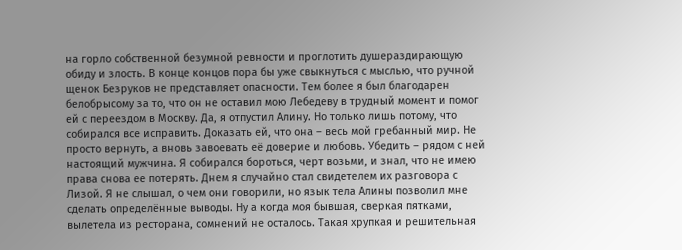на горло собственной безумной ревности и проглотить душераздирающую обиду и злость. В конце концов пора бы уже свыкнуться с мыслью, что ручной щенок Безруков не представляет опасности. Тем более я был благодарен белобрысому за то, что он не оставил мою Лебедеву в трудный момент и помог ей с переездом в Москву. Да, я отпустил Алину. Но только лишь потому, что собирался все исправить. Доказать ей, что она – весь мой гребанный мир. Не просто вернуть, а вновь завоевать её доверие и любовь. Убедить – рядом с ней настоящий мужчина. Я собирался бороться, черт возьми, и знал, что не имею права снова ее потерять. Днем я случайно стал свидетелем их разговора с Лизой. Я не слышал, о чем они говорили, но язык тела Алины позволил мне сделать определённые выводы. Ну а когда моя бывшая, сверкая пятками, вылетела из ресторана, сомнений не осталось. Такая хрупкая и решительная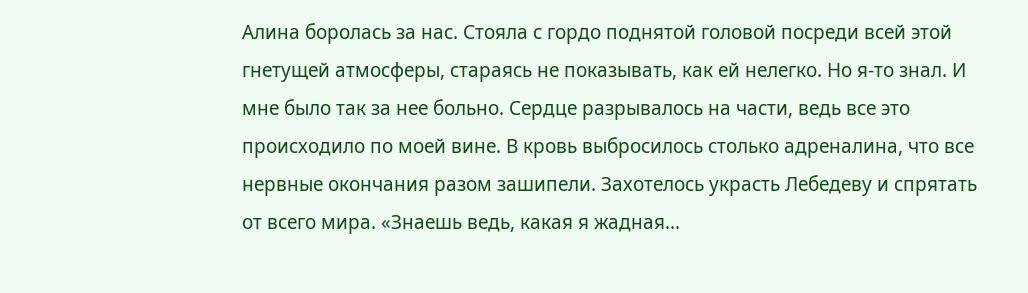Алина боролась за нас. Стояла с гордо поднятой головой посреди всей этой гнетущей атмосферы, стараясь не показывать, как ей нелегко. Но я-то знал. И мне было так за нее больно. Сердце разрывалось на части, ведь все это происходило по моей вине. В кровь выбросилось столько адреналина, что все нервные окончания разом зашипели. Захотелось украсть Лебедеву и спрятать от всего мира. «Знаешь ведь, какая я жадная…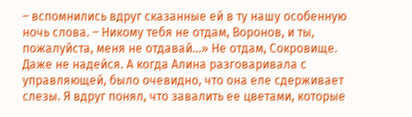– вспомнились вдруг сказанные ей в ту нашу особенную ночь слова. – Никому тебя не отдам, Воронов, и ты, пожалуйста, меня не отдавай…» Не отдам, Сокровище. Даже не надейся. А когда Алина разговаривала с управляющей, было очевидно, что она еле сдерживает слезы. Я вдруг понял, что завалить ее цветами, которые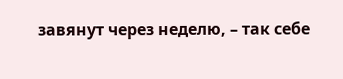завянут через неделю, – так себе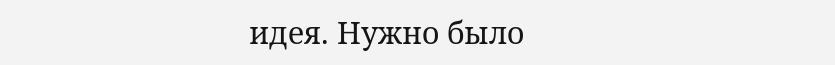идея. Нужно было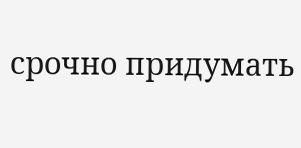срочно придумать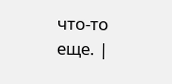что-то еще. |